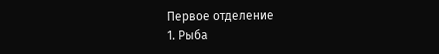Первое отделение
1. Рыба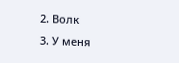2. Волк
3. У меня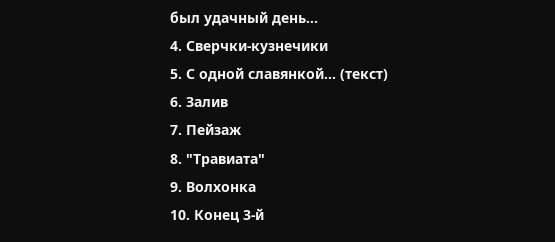был удачный день...
4. Сверчки-кузнечики
5. С одной славянкой... (текст)
6. Залив
7. Пейзаж
8. "Травиата"
9. Волхонка
10. Конец 3-й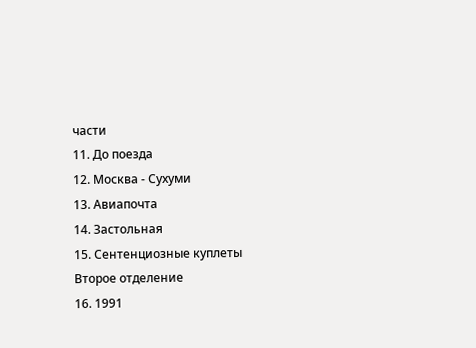части
11. До поезда
12. Москва - Сухуми
13. Авиапочта
14. Застольная
15. Сентенциозные куплеты
Второе отделение
16. 1991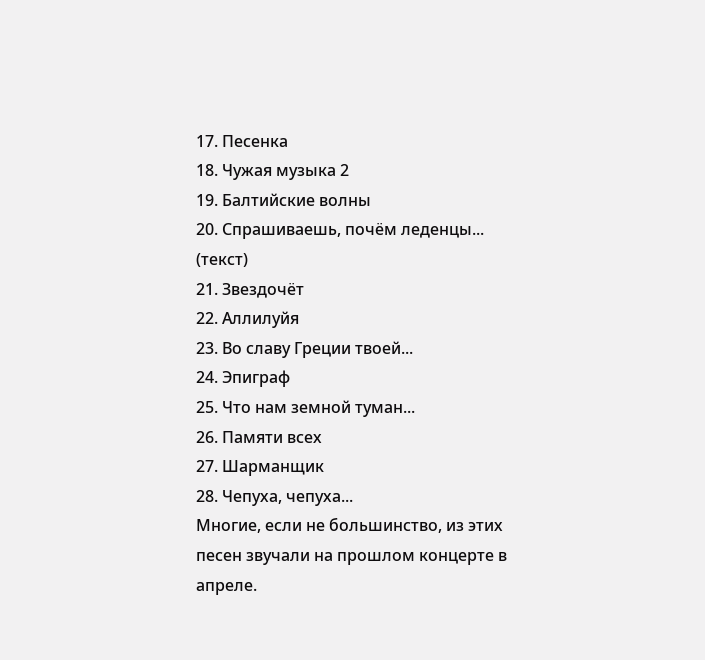17. Песенка
18. Чужая музыка 2
19. Балтийские волны
20. Спрашиваешь, почём леденцы... (текст)
21. Звездочёт
22. Аллилуйя
23. Во славу Греции твоей...
24. Эпиграф
25. Что нам земной туман...
26. Памяти всех
27. Шарманщик
28. Чепуха, чепуха...
Многие, если не большинство, из этих песен звучали на прошлом концерте в апреле.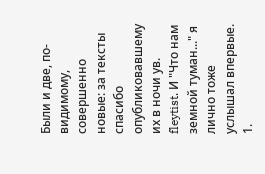Были и две, по-видимому, совершенно новые: за тексты спасибо опубликовавшему их в ночи ув.
fleytist. И "Что нам земной туман..." я лично тоже услышал впервые.
1.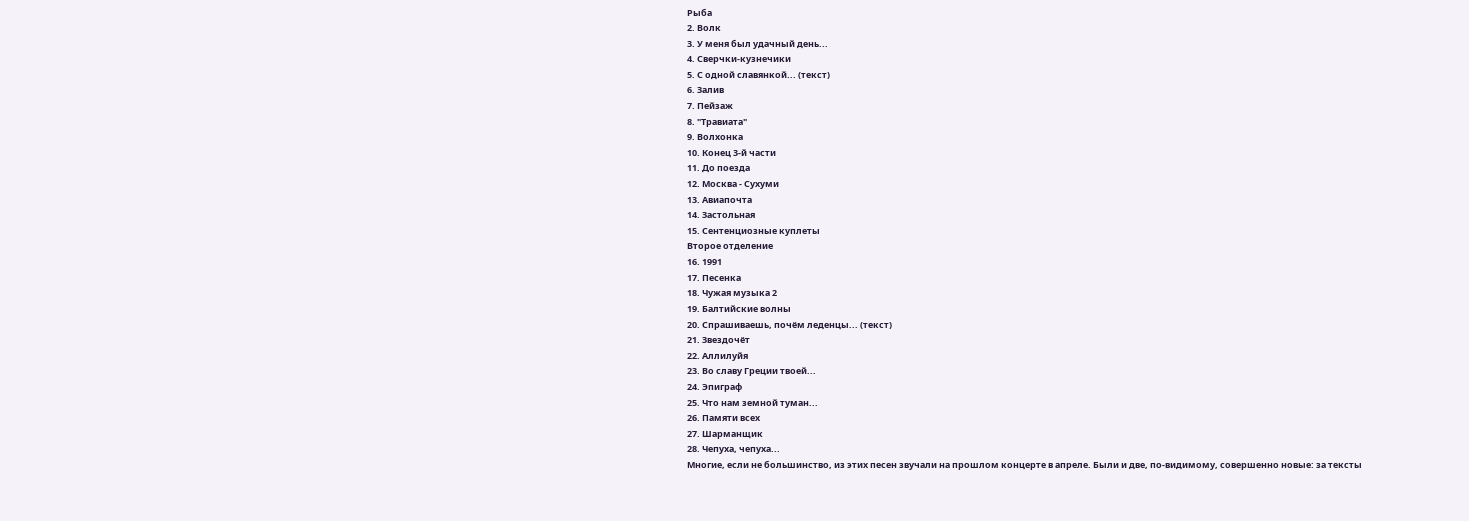Рыба
2. Волк
3. У меня был удачный день...
4. Сверчки-кузнечики
5. С одной славянкой... (текст)
6. Залив
7. Пейзаж
8. "Травиата"
9. Волхонка
10. Конец 3-й части
11. До поезда
12. Москва - Сухуми
13. Авиапочта
14. Застольная
15. Сентенциозные куплеты
Второе отделение
16. 1991
17. Песенка
18. Чужая музыка 2
19. Балтийские волны
20. Спрашиваешь, почём леденцы... (текст)
21. Звездочёт
22. Аллилуйя
23. Во славу Греции твоей...
24. Эпиграф
25. Что нам земной туман...
26. Памяти всех
27. Шарманщик
28. Чепуха, чепуха...
Многие, если не большинство, из этих песен звучали на прошлом концерте в апреле. Были и две, по-видимому, совершенно новые: за тексты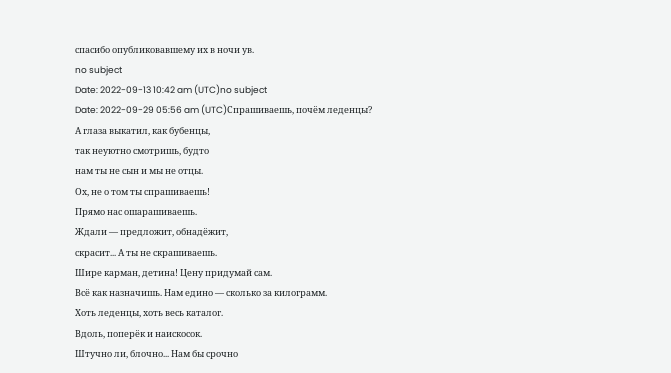спасибо опубликовавшему их в ночи ув.
no subject
Date: 2022-09-13 10:42 am (UTC)no subject
Date: 2022-09-29 05:56 am (UTC)Спрашиваешь, почём леденцы?
А глаза выкатил, как бубенцы,
так неуютно смотришь, будто
нам ты не сын и мы не отцы.
Ох, не о том ты спрашиваешь!
Прямо нас ошарашиваешь.
Ждали — предложит, обнадёжит,
скрасит... А ты не скрашиваешь.
Шире карман, детина! Цену придумай сам.
Всё как назначишь. Нам едино — сколько за килограмм.
Хоть леденцы, хоть весь каталог.
Вдоль, поперёк и наискосок.
Штучно ли, блочно... Нам бы срочно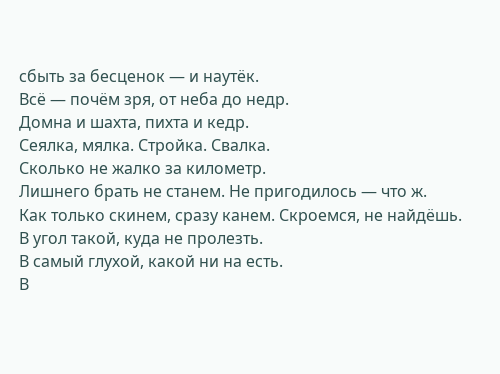сбыть за бесценок — и наутёк.
Всё — почём зря, от неба до недр.
Домна и шахта, пихта и кедр.
Сеялка, мялка. Стройка. Свалка.
Сколько не жалко за километр.
Лишнего брать не станем. Не пригодилось — что ж.
Как только скинем, сразу канем. Скроемся, не найдёшь.
В угол такой, куда не пролезть.
В самый глухой, какой ни на есть.
В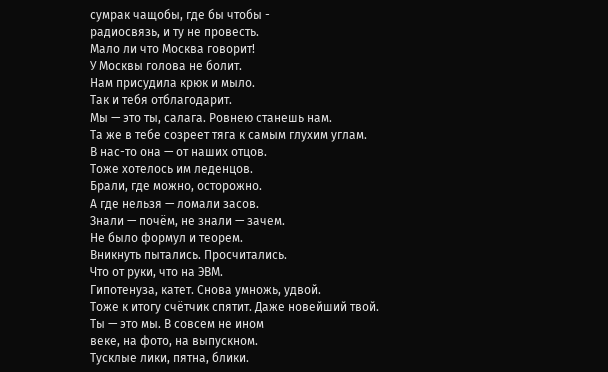сумрак чащобы, где бы чтобы -
радиосвязь, и ту не провесть.
Мало ли что Москва говорит!
У Москвы голова не болит.
Нам присудила крюк и мыло.
Так и тебя отблагодарит.
Мы — это ты, салага. Ровнею станешь нам.
Та же в тебе созреет тяга к самым глухим углам.
В нас-то она — от наших отцов.
Тоже хотелось им леденцов.
Брали, где можно, осторожно.
А где нельзя — ломали засов.
Знали — почём, не знали — зачем.
Не было формул и теорем.
Вникнуть пытались. Просчитались.
Что от руки, что на ЭВМ.
Гипотенуза, катет. Снова умножь, удвой.
Тоже к итогу счётчик спятит. Даже новейший твой.
Ты — это мы. В совсем не ином
веке, на фото, на выпускном.
Тусклые лики, пятна, блики.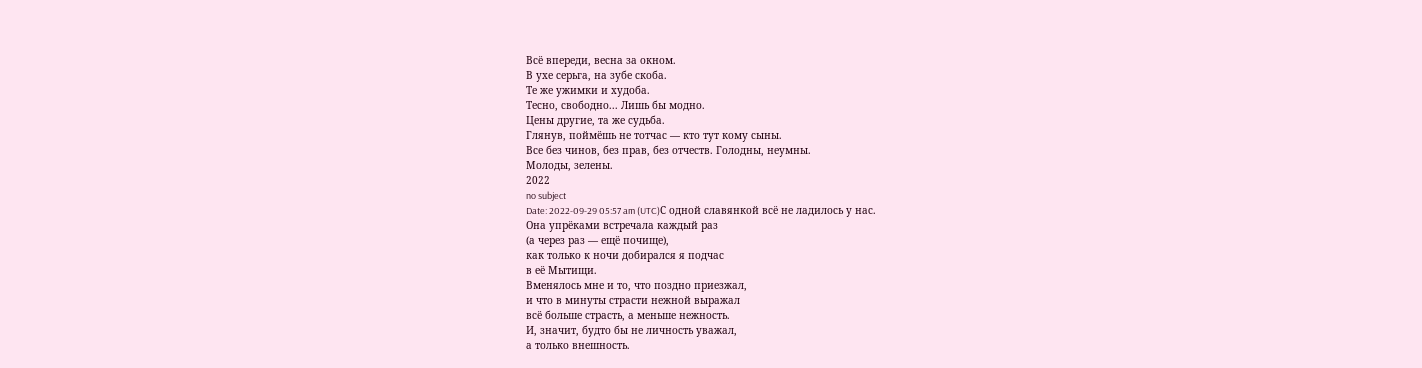Всё впереди, весна за окном.
В ухе серьга, на зубе скоба.
Те же ужимки и худоба.
Тесно, свободно... Лишь бы модно.
Цены другие, та же судьба.
Глянув, поймёшь не тотчас — кто тут кому сыны.
Все без чинов, без прав, без отчеств. Голодны, неумны.
Молоды, зелены.
2022
no subject
Date: 2022-09-29 05:57 am (UTC)С одной славянкой всё не ладилось у нас.
Она упрёками встречала каждый раз
(а через раз — ещё почище),
как только к ночи добирался я подчас
в её Мытищи.
Вменялось мне и то, что поздно приезжал,
и что в минуты страсти нежной выражал
всё больше страсть, а меньше нежность.
И, значит, будто бы не личность уважал,
а только внешность.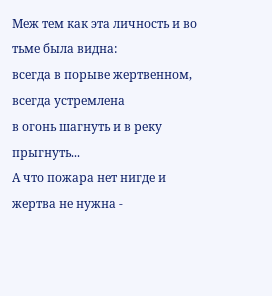Меж тем как эта личность и во тьме была видна:
всегда в порыве жертвенном, всегда устремлена
в огонь шагнуть и в реку прыгнуть...
А что пожара нет нигде и жертва не нужна -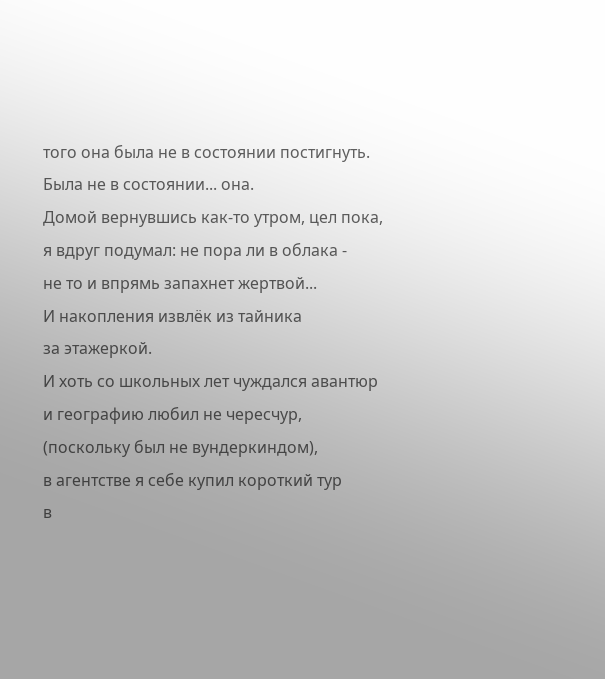того она была не в состоянии постигнуть.
Была не в состоянии... она.
Домой вернувшись как-то утром, цел пока,
я вдруг подумал: не пора ли в облака -
не то и впрямь запахнет жертвой...
И накопления извлёк из тайника
за этажеркой.
И хоть со школьных лет чуждался авантюр
и географию любил не чересчур,
(поскольку был не вундеркиндом),
в агентстве я себе купил короткий тур
в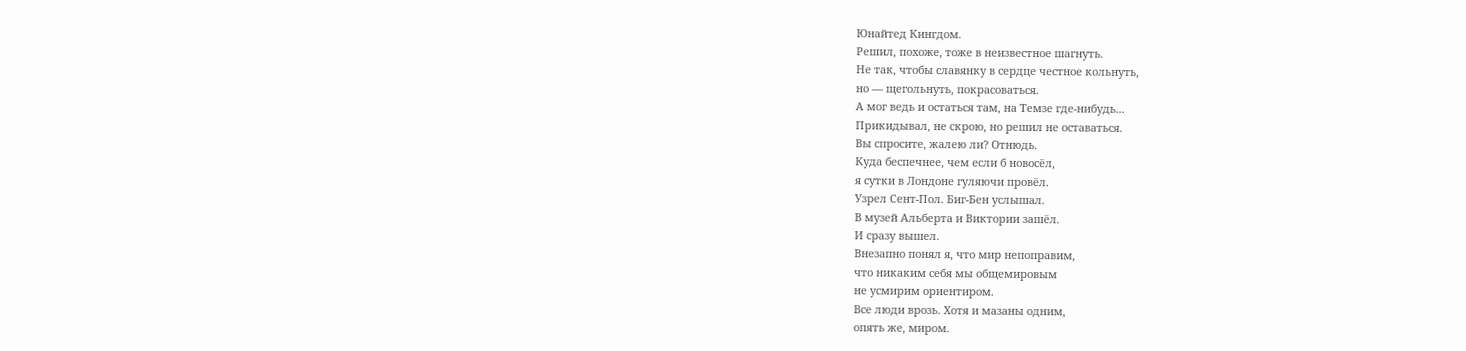Юнайтед Кингдом.
Решил, похоже, тоже в неизвестное шагнуть.
Не так, чтобы славянку в сердце честное кольнуть,
но — щегольнуть, покрасоваться.
А мог ведь и остаться там, на Темзе где-нибудь...
Прикидывал, не скрою, но решил не оставаться.
Вы спросите, жалею ли? Отнюдь.
Куда беспечнее, чем если б новосёл,
я сутки в Лондоне гуляючи провёл.
Узрел Сент-Пол. Биг-Бен услышал.
В музей Альберта и Виктории зашёл.
И сразу вышел.
Внезапно понял я, что мир непоправим,
что никаким себя мы общемировым
не усмирим ориентиром.
Все люди врозь. Хотя и мазаны одним,
опять же, миром.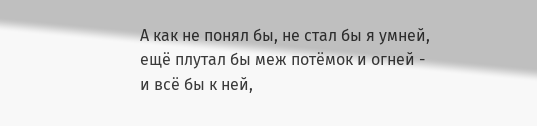А как не понял бы, не стал бы я умней,
ещё плутал бы меж потёмок и огней -
и всё бы к ней,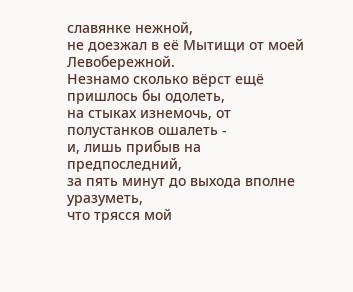славянке нежной,
не доезжал в её Мытищи от моей
Левобережной.
Незнамо сколько вёрст ещё пришлось бы одолеть,
на стыках изнемочь, от полустанков ошалеть -
и, лишь прибыв на предпоследний,
за пять минут до выхода вполне уразуметь,
что трясся мой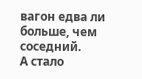вагон едва ли больше, чем соседний.
А стало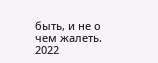быть, и не о чем жалеть.
2022